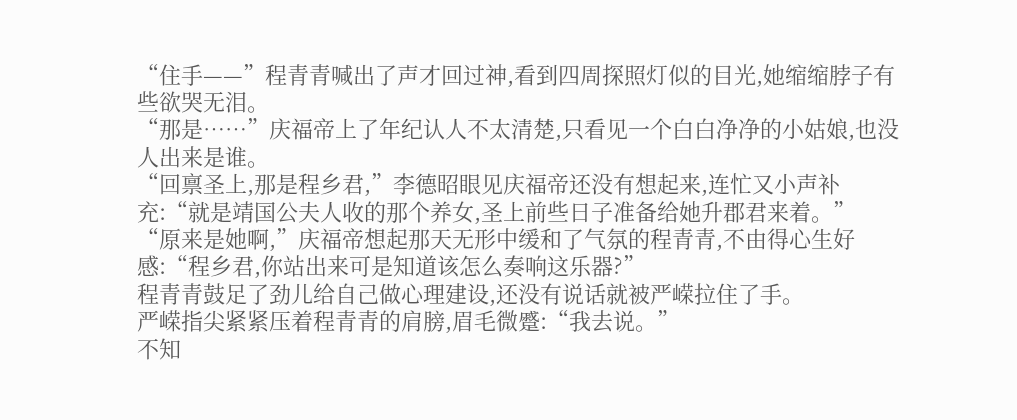“住手——”程青青喊出了声才回过神,看到四周探照灯似的目光,她缩缩脖子有些欲哭无泪。
“那是……”庆福帝上了年纪认人不太清楚,只看见一个白白净净的小姑娘,也没人出来是谁。
“回禀圣上,那是程乡君,”李德昭眼见庆福帝还没有想起来,连忙又小声补充:“就是靖国公夫人收的那个养女,圣上前些日子准备给她升郡君来着。”
“原来是她啊,”庆福帝想起那天无形中缓和了气氛的程青青,不由得心生好感:“程乡君,你站出来可是知道该怎么奏响这乐器?”
程青青鼓足了劲儿给自己做心理建设,还没有说话就被严嵘拉住了手。
严嵘指尖紧紧压着程青青的肩膀,眉毛微蹙:“我去说。”
不知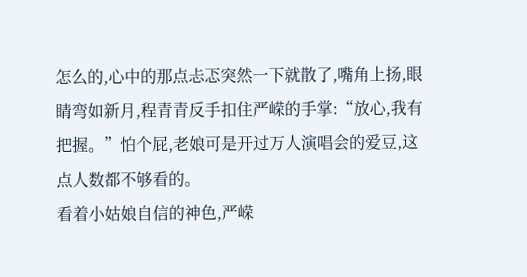怎么的,心中的那点忐忑突然一下就散了,嘴角上扬,眼睛弯如新月,程青青反手扣住严嵘的手掌:“放心,我有把握。”怕个屁,老娘可是开过万人演唱会的爱豆,这点人数都不够看的。
看着小姑娘自信的神色,严嵘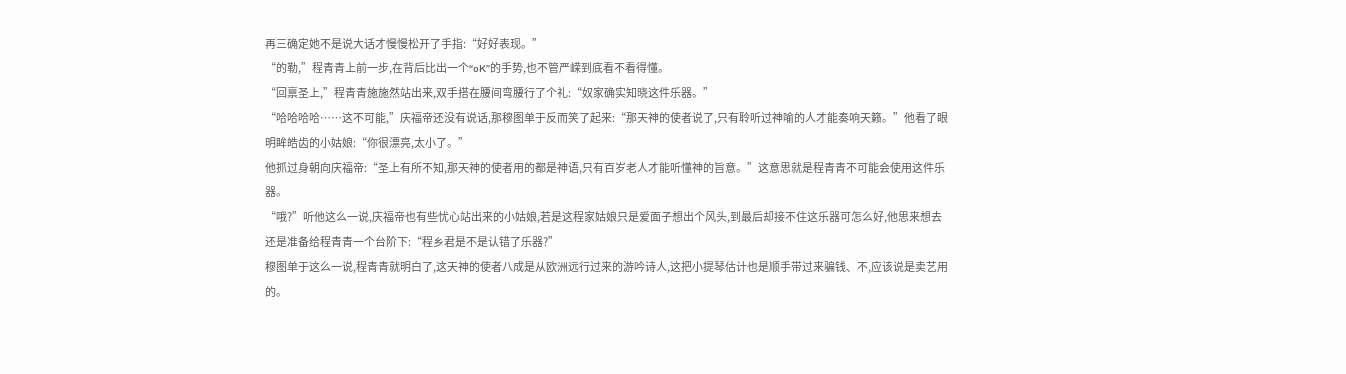再三确定她不是说大话才慢慢松开了手指:“好好表现。”
“的勒,”程青青上前一步,在背后比出一个“oK”的手势,也不管严嵘到底看不看得懂。
“回禀圣上,”程青青施施然站出来,双手搭在腰间弯腰行了个礼:“奴家确实知晓这件乐器。”
“哈哈哈哈……这不可能,”庆福帝还没有说话,那穆图单于反而笑了起来:“那天神的使者说了,只有聆听过神喻的人才能奏响天籁。”他看了眼明眸皓齿的小姑娘:“你很漂亮,太小了。”
他抓过身朝向庆福帝:“圣上有所不知,那天神的使者用的都是神语,只有百岁老人才能听懂神的旨意。”这意思就是程青青不可能会使用这件乐器。
“哦?”听他这么一说,庆福帝也有些忧心站出来的小姑娘,若是这程家姑娘只是爱面子想出个风头,到最后却接不住这乐器可怎么好,他思来想去还是准备给程青青一个台阶下:“程乡君是不是认错了乐器?”
穆图单于这么一说,程青青就明白了,这天神的使者八成是从欧洲远行过来的游吟诗人,这把小提琴估计也是顺手带过来骗钱、不,应该说是卖艺用的。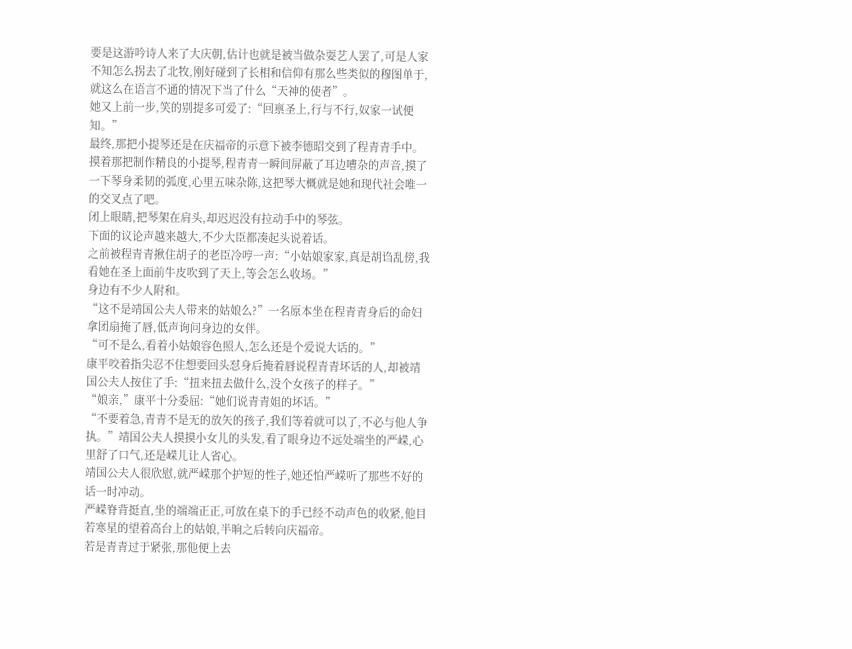要是这游吟诗人来了大庆朝,估计也就是被当做杂耍艺人罢了,可是人家不知怎么拐去了北牧,刚好碰到了长相和信仰有那么些类似的穆图单于,就这么在语言不通的情况下当了什么“天神的使者”。
她又上前一步,笑的别提多可爱了:“回禀圣上,行与不行,奴家一试便知。”
最终,那把小提琴还是在庆福帝的示意下被李德昭交到了程青青手中。
摸着那把制作精良的小提琴,程青青一瞬间屏蔽了耳边嘈杂的声音,摸了一下琴身柔韧的弧度,心里五味杂陈,这把琴大概就是她和现代社会唯一的交叉点了吧。
闭上眼睛,把琴架在肩头,却迟迟没有拉动手中的琴弦。
下面的议论声越来越大,不少大臣都凑起头说着话。
之前被程青青揪住胡子的老臣冷哼一声:“小姑娘家家,真是胡诌乱傍,我看她在圣上面前牛皮吹到了天上,等会怎么收场。”
身边有不少人附和。
“这不是靖国公夫人带来的姑娘么?”一名原本坐在程青青身后的命妇拿团扇掩了唇,低声询问身边的女伴。
“可不是么,看着小姑娘容色照人,怎么还是个爱说大话的。”
康平咬着指尖忍不住想要回头怼身后掩着唇说程青青坏话的人,却被靖国公夫人按住了手:“扭来扭去做什么,没个女孩子的样子。”
“娘亲,”康平十分委屈:“她们说青青姐的坏话。”
“不要着急,青青不是无的放矢的孩子,我们等着就可以了,不必与他人争执。”靖国公夫人摸摸小女儿的头发,看了眼身边不远处端坐的严嵘,心里舒了口气,还是嵘儿让人省心。
靖国公夫人很欣慰,就严嵘那个护短的性子,她还怕严嵘听了那些不好的话一时冲动。
严嵘脊背挺直,坐的端端正正,可放在桌下的手已经不动声色的收紧,他目若寒星的望着高台上的姑娘,半晌之后转向庆福帝。
若是青青过于紧张,那他便上去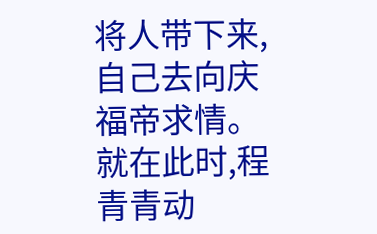将人带下来,自己去向庆福帝求情。
就在此时,程青青动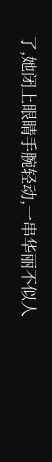了,她闭上眼睛手腕轻动,一串华丽不似人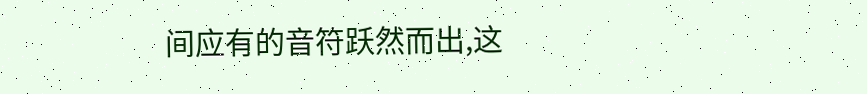间应有的音符跃然而出,这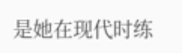是她在现代时练